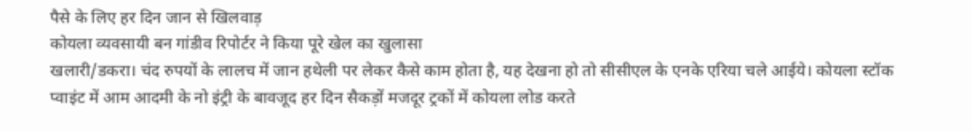पैसे के लिए हर दिन जान से खिलवाड़
कोयला व्यवसायी बन गांडीव रिपोर्टर ने किया पूरे खेल का खुलासा
खलारी/डकरा। चंद रुपयों के लालच में जान हथेली पर लेकर कैसे काम होता है, यह देखना हो तो सीसीएल के एनके एरिया चले आईये। कोयला स्टॉक प्वाइंट में आम आदमी के नो इंट्री के बावजूद हर दिन सैकड़ों मजदूर ट्रकों में कोयला लोड करते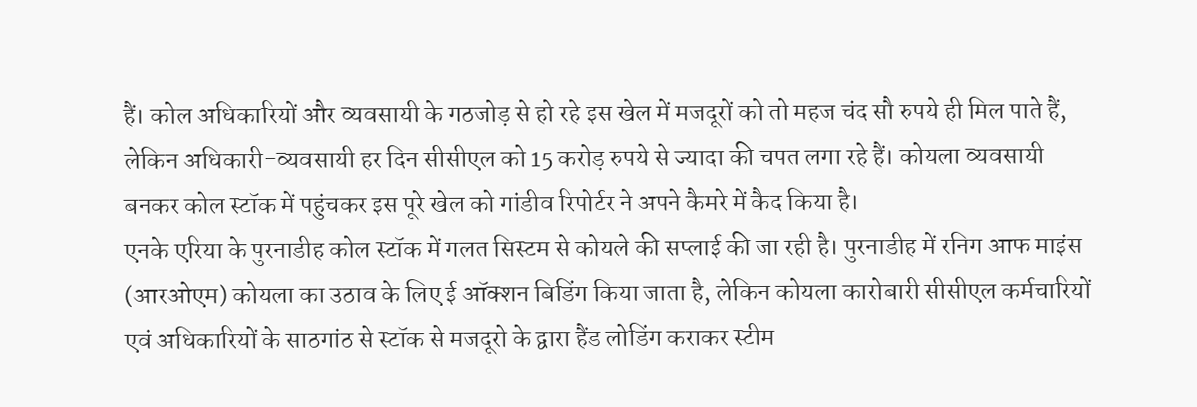हैं। कोल अधिकारियों और व्यवसायी के गठजोड़ से हो रहे इस खेल में मजदूरों को तो महज चंद सौ रुपये ही मिल पाते हैं, लेकिन अधिकारी-व्यवसायी हर दिन सीसीएल को 15 करोड़ रुपये से ज्यादा की चपत लगा रहे हैं। कोयला व्यवसायी बनकर कोल स्टॉक में पहुंचकर इस पूरे खेल को गांडीव रिपोर्टर ने अपने कैमरे में कैद किया है।
एनके एरिया के पुरनाडीह कोल स्टॉक में गलत सिस्टम से कोयले की सप्लाई की जा रही है। पुरनाडीह में रनिग आफ माइंस (आरओएम) कोयला का उठाव के लिए ई ऑक्शन बिडिंग किया जाता है, लेकिन कोयला कारोबारी सीसीएल कर्मचारियों एवं अधिकारियों के साठगांठ से स्टॉक से मजदूरो के द्वारा हैंड लोडिंग कराकर स्टीम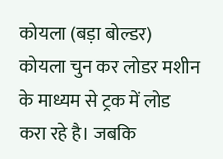कोयला (बड़ा बोल्डर) कोयला चुन कर लोडर मशीन के माध्यम से ट्रक में लोड करा रहे है। जबकि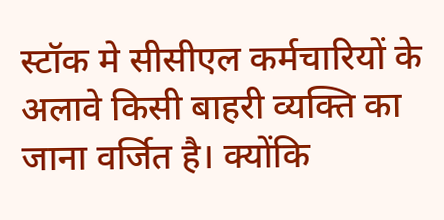स्टॉक मे सीसीएल कर्मचारियों के अलावे किसी बाहरी व्यक्ति का जाना वर्जित है। क्योंकि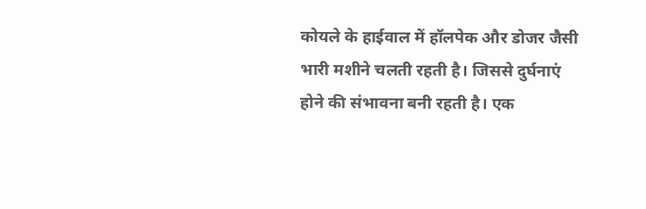कोयले के हाईवाल में हॉलपेक और डोजर जैसी भारी मशीने चलती रहती है। जिससे दुर्घनाएं होने की संभावना बनी रहती है। एक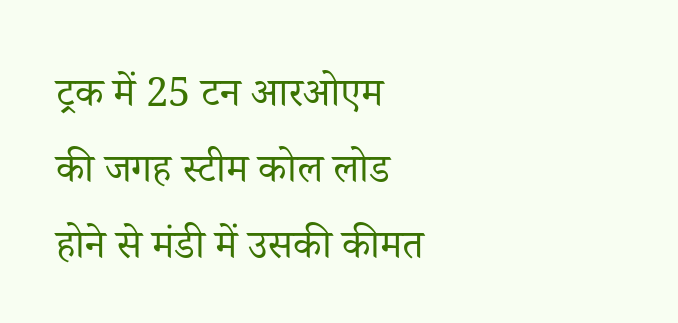ट्रक में 25 टन आरओएम की जगह स्टीम कोल लोड होने से मंडी में उसकी कीमत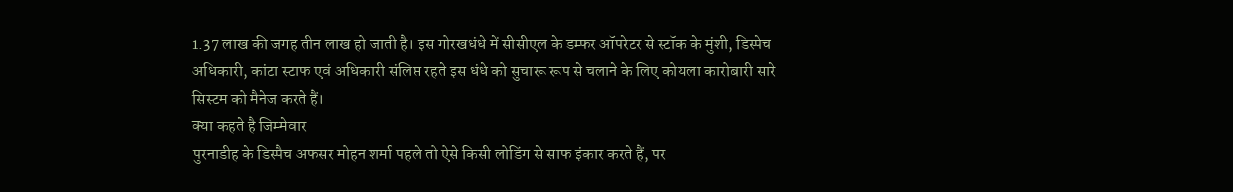1.37 लाख की जगह तीन लाख हो जाती है। इस गोरखधंधे में सीसीएल के डम्फर ऑपरेटर से स्टॉक के मुंशी, डिस्पेच अधिकारी, कांटा स्टाफ एवं अधिकारी संलिप्त रहते इस धंधे को सुचारू रूप से चलाने के लिए कोयला कारोबारी सारे सिस्टम को मैनेज करते हैं।
क्या कहते है जिम्मेवार
पुरनाडीह के डिस्पैच अफसर मोहन शर्मा पहले तो ऐसे किसी लोडिंग से साफ इंकार करते हैं, पर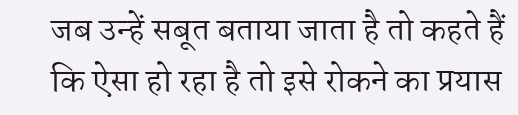जब उन्हें सबूत बताया जाता है तो कहते हैं कि ऐसा हो रहा है तो इसे रोकने का प्रयास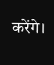करेंगे।